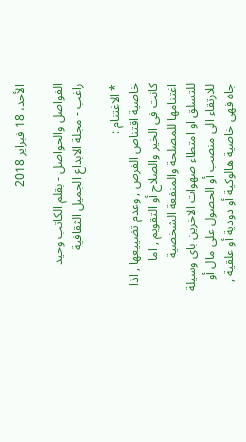الأحد، 18 فبراير 2018

الفواصل والحواصل - بقلم الكاتب وحيد راغب - مجلة الابداع الجميل الثقافية

* الاغتنام :
خاصية اقتناص الفرص , وعدم تضييعها , اذا كانت فى الخير والصلاح أو التقويم , اما اغتنامها للمصلحة والمنفعة الشخصية للتسلق او امتطاء صهوات الاخرين باى وسيلة للارتقاء الى منصب أو الحصول على مال أو جاه فهى خاصية هالوكية أو دودية أو علقية ,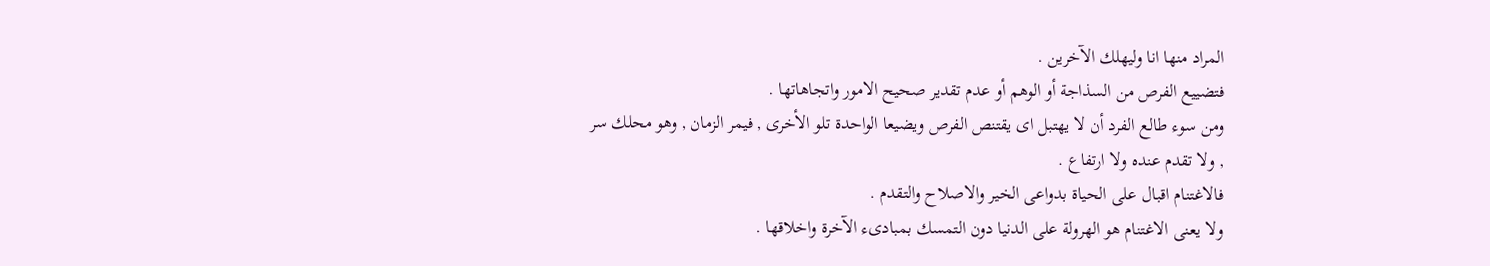المراد منها انا وليهلك الآخرين .
فتضييع الفرص من السذاجة أو الوهم أو عدم تقدير صحيح الامور واتجاهاتها .
ومن سوء طالع الفرد أن لا يهتبل اى يقتنص الفرص ويضيعا الواحدة تلو الأخرى , فيمر الزمان , وهو محلك سر , ولا تقدم عنده ولا ارتفاع .
فالاغتنام اقبال على الحياة بدواعى الخير والاصلاح والتقدم .
ولا يعنى الاغتنام هو الهرولة على الدنيا دون التمسك بمبادىء الآخرة واخلاقها .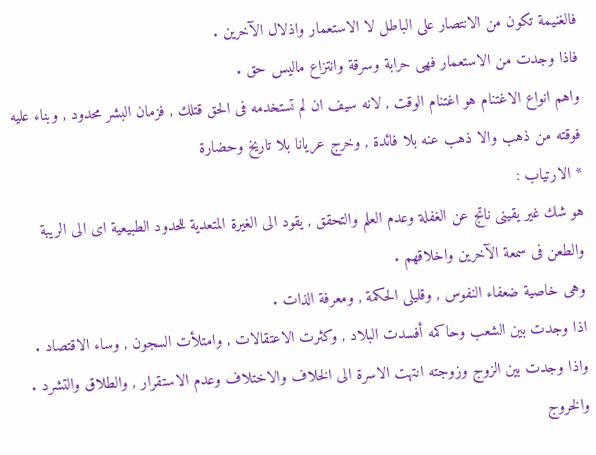فالغنيمة تكون من الانتصار على الباطل لا الاستعمار واذلال الآخرين .
فاذا وجدت من الاستعمار فهى حرابة وسرقة وانتزاع ماليس حق .
واهم انواع الاغتنام هو اغتنام الوقت , لانه سيف ان لم تستخدمه فى الحق قتلك , فزمان البشر محدود , وبناء عليه فوقته من ذهب والا ذهب عنه بلا فائدة , وخرج عريانا بلا تاريخ وحضارة
* الارتياب :
هو شك غير يقينى ناتج عن الغفلة وعدم العلم والتحقق , يقود الى الغيرة المتعدية للحدود الطبيعية اى الى الريبة والطعن فى سمعة الآخرين واخلاقهم .
وهى خاصية ضعفاء النفوس , وقليلى الحكمة , ومعرفة الذات .
اذا وجدت بين الشعب وحاكمه أفسدت البلاد , وكثرت الاعتقالات , وامتلأت السجون , وساء الاقتصاد .
واذا وجدت بين الزوج وزوجته انتهت الاسرة الى الخلاف والاختلاف وعدم الاستقرار , والطلاق والتشرد .
والخروج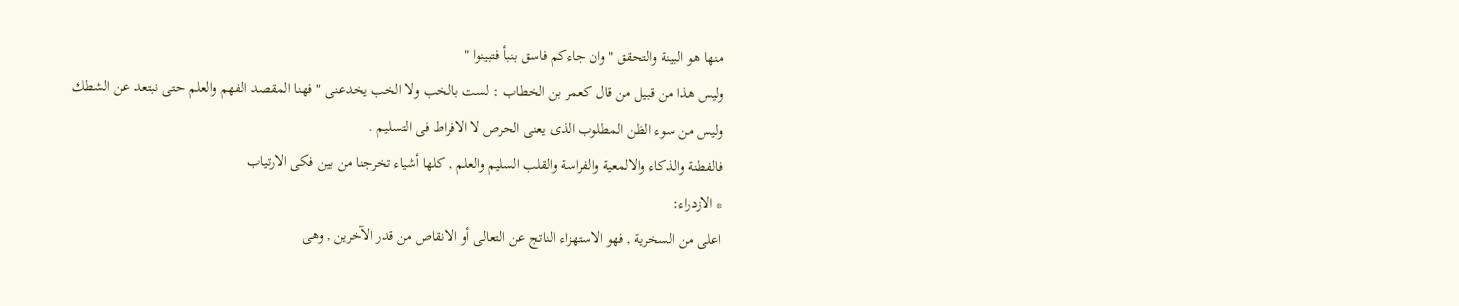منها هو البينة والتحقق " وان جاءكم فاسق بنبأ فتبينوا "
وليس هذا من قبيل من قال كعمر بن الخطاب : لست بالخب ولا الخب يخدعنى " فهنا المقصد الفهم والعلم حتى نبتعد عن الشطك
وليس من سوء الظن المطلوب الذى يعنى الحرص لا الافراط فى التسليم .
فالفطنة والذكاء والالمعية والفراسة والقلب السليم والعلم , كلها أشياء تخرجنا من بين فكى الارتياب
* الازدراء:
اعلى من السخرية , فهو الاستهزاء الناتج عن التعالى أو الانقاص من قدر الآخرين , وهى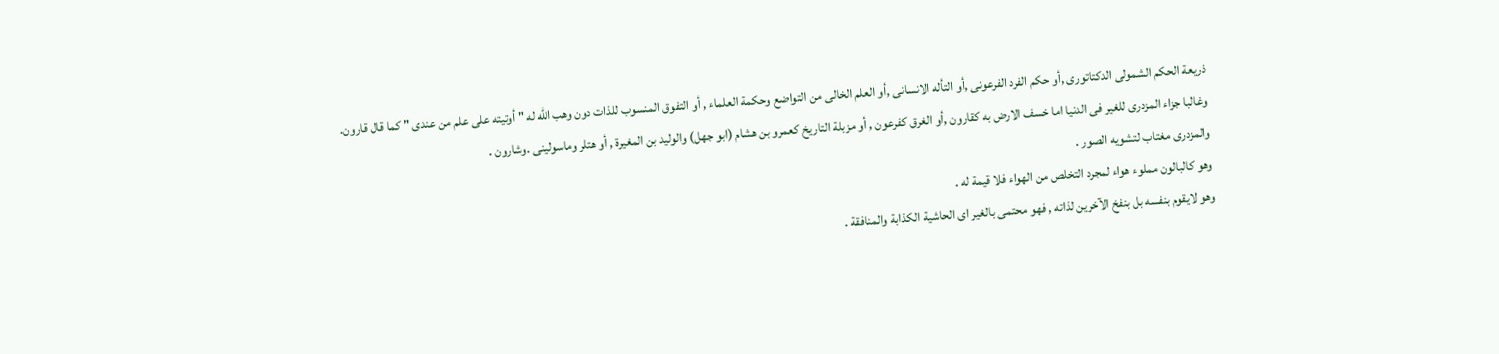ذريعة الحكم الشمولى الدكتاتورى ,أو حكم الفرد الفرعونى ,أو التأله الانسانى ,أو العلم الخالى من التواضع وحكمة العلماء , أو التفوق المنسوب للذات دون وهب الله له " أوتيته على علم من عندى " كما قال قارون.
وغالبا جزاء المزدرى للغير فى الدنيا اما خسف الارض به كقارون ,أو الغرق كفرعون , أو مزبلة التاريخ كعمرو بن هشام (ابو جهل) والوليد بن المغيرة , أو هتلر وماسولينى .وشارون .
والمزدرى مغتاب لتشويه الصور .
وهو كالبالون مملوء هواء لمجرد التخلص من الهواء فلا قيمة له .
وهو لايقوم بنفسه بل بنفخ الآخرين لذاته , فهو محتمى بالغير اى الحاشية الكذابة والمنافقة .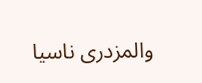والمزدرى ناسيا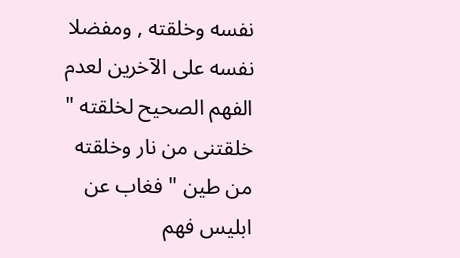نفسه وخلقته , ومفضلا نفسه على الآخرين لعدم الفهم الصحيح لخلقته " خلقتنى من نار وخلقته من طين " فغاب عن ابليس فهم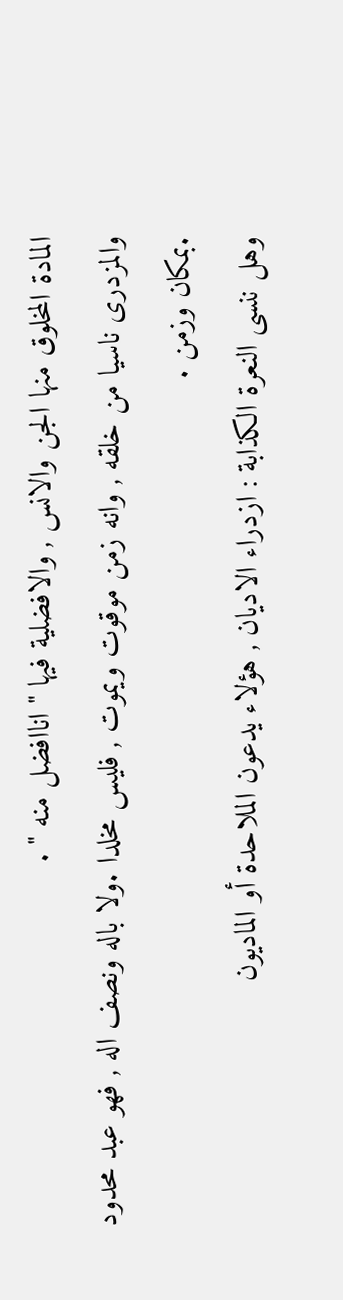المادة المخلوق منها الجن والانس , والافضلية فيها " اناافضل منه " .
والمزدرى ناسيا من خلقه , وانه زمن موقوت ويموت , فليس مخلدا .ولا باله ونصف اله , فهو عبد محدود .بمكان وزمن .
وهل ننسى النعرة الكذابة : ازدراء الاديان , هؤلاء يدعون الملاحدة أو الماديون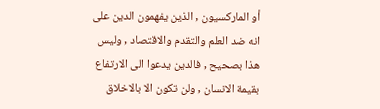أو الماركسيون , الذين يفهمون الدين على انه ضد العلم والتقدم والاقتصاد , وليس هذا بصحيح , فالدين يدعوا الى الارتفاع بقيمة الانسان , ولن تكون الا بالاخلاق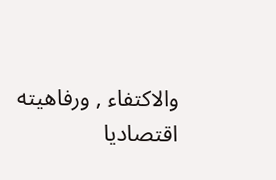والاكتفاء , ورفاهيته اقتصاديا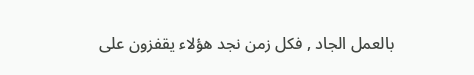بالعمل الجاد , فكل زمن نجد هؤلاء يقفزون على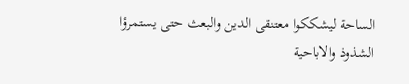الساحة ليشككوا معتنقى الدين والبعث حتى يستمرؤا الشذوذ والاباحية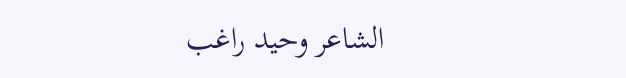الشاعر وحيد راغب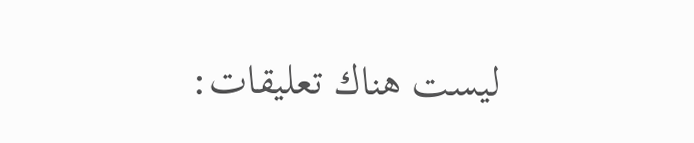ليست هناك تعليقات: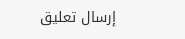إرسال تعليق